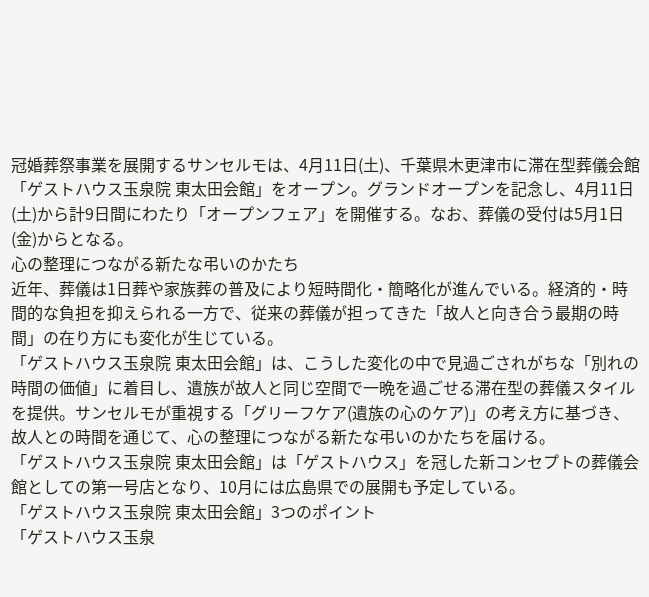冠婚葬祭事業を展開するサンセルモは、4月11日(土)、千葉県木更津市に滞在型葬儀会館「ゲストハウス玉泉院 東太田会館」をオープン。グランドオープンを記念し、4月11日(土)から計9日間にわたり「オープンフェア」を開催する。なお、葬儀の受付は5月1日(金)からとなる。
心の整理につながる新たな弔いのかたち
近年、葬儀は1日葬や家族葬の普及により短時間化・簡略化が進んでいる。経済的・時間的な負担を抑えられる一方で、従来の葬儀が担ってきた「故人と向き合う最期の時間」の在り方にも変化が生じている。
「ゲストハウス玉泉院 東太田会館」は、こうした変化の中で見過ごされがちな「別れの時間の価値」に着目し、遺族が故人と同じ空間で一晩を過ごせる滞在型の葬儀スタイルを提供。サンセルモが重視する「グリーフケア(遺族の心のケア)」の考え方に基づき、故人との時間を通じて、心の整理につながる新たな弔いのかたちを届ける。
「ゲストハウス玉泉院 東太田会館」は「ゲストハウス」を冠した新コンセプトの葬儀会館としての第一号店となり、10月には広島県での展開も予定している。
「ゲストハウス玉泉院 東太田会館」3つのポイント
「ゲストハウス玉泉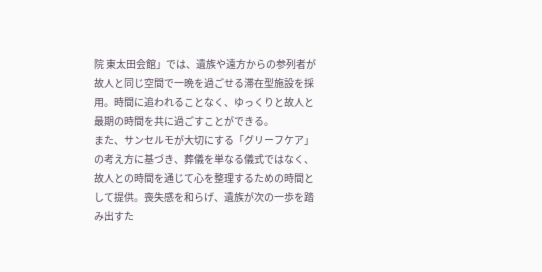院 東太田会館」では、遺族や遠方からの参列者が故人と同じ空間で一晩を過ごせる滞在型施設を採用。時間に追われることなく、ゆっくりと故人と最期の時間を共に過ごすことができる。
また、サンセルモが大切にする「グリーフケア」の考え方に基づき、葬儀を単なる儀式ではなく、故人との時間を通じて心を整理するための時間として提供。喪失感を和らげ、遺族が次の一歩を踏み出すた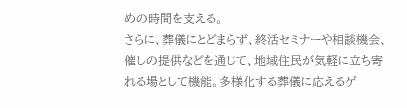めの時間を支える。
さらに、葬儀にとどまらず、終活セミナーや相談機会、催しの提供などを通じて、地域住民が気軽に立ち寄れる場として機能。多様化する葬儀に応えるゲ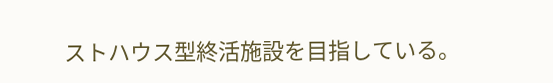ストハウス型終活施設を目指している。